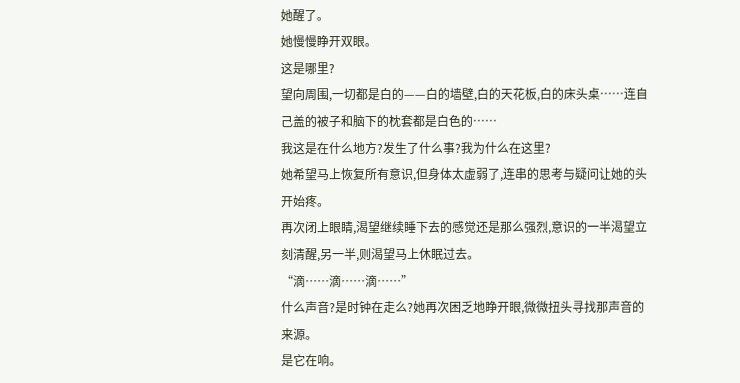她醒了。
她慢慢睁开双眼。
这是哪里?
望向周围,一切都是白的——白的墙壁,白的天花板,白的床头桌……连自己盖的被子和脑下的枕套都是白色的……
我这是在什么地方?发生了什么事?我为什么在这里?
她希望马上恢复所有意识,但身体太虚弱了,连串的思考与疑问让她的头开始疼。
再次闭上眼睛,渴望继续睡下去的感觉还是那么强烈,意识的一半渴望立刻清醒,另一半,则渴望马上休眠过去。
“滴……滴……滴……”
什么声音?是时钟在走么?她再次困乏地睁开眼,微微扭头寻找那声音的来源。
是它在响。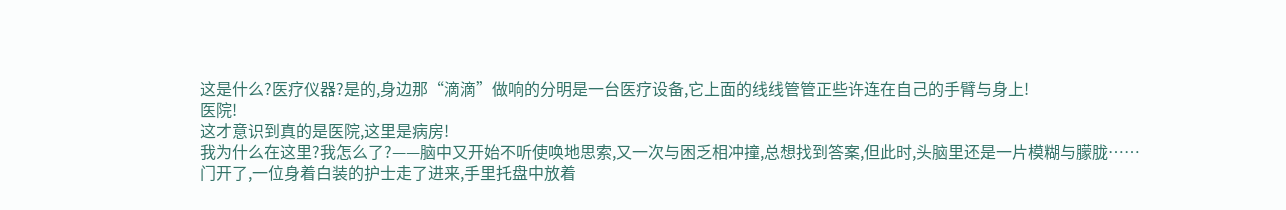这是什么?医疗仪器?是的,身边那“滴滴”做响的分明是一台医疗设备,它上面的线线管管正些许连在自己的手臂与身上!
医院!
这才意识到真的是医院,这里是病房!
我为什么在这里?我怎么了?——脑中又开始不听使唤地思索,又一次与困乏相冲撞,总想找到答案,但此时,头脑里还是一片模糊与朦胧……
门开了,一位身着白装的护士走了进来,手里托盘中放着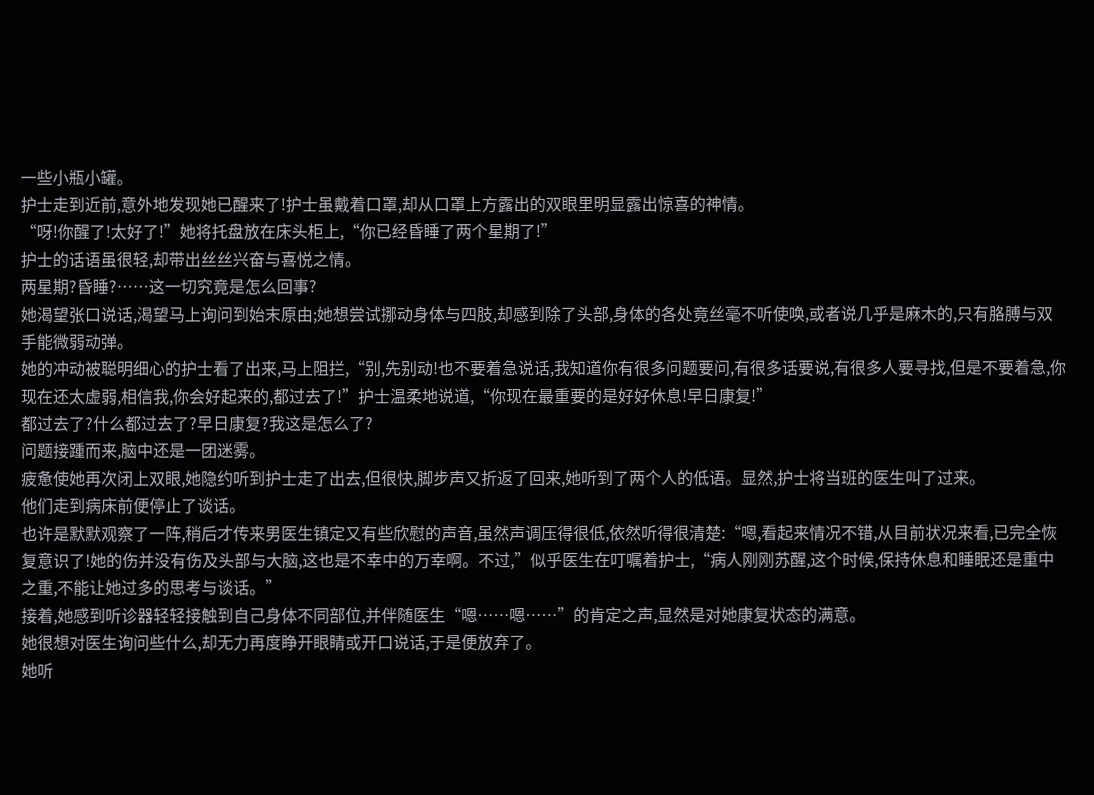一些小瓶小罐。
护士走到近前,意外地发现她已醒来了!护士虽戴着口罩,却从口罩上方露出的双眼里明显露出惊喜的神情。
“呀!你醒了!太好了!”她将托盘放在床头柜上,“你已经昏睡了两个星期了!”
护士的话语虽很轻,却带出丝丝兴奋与喜悦之情。
两星期?昏睡?……这一切究竟是怎么回事?
她渴望张口说话,渴望马上询问到始末原由;她想尝试挪动身体与四肢,却感到除了头部,身体的各处竟丝毫不听使唤,或者说几乎是麻木的,只有胳膊与双手能微弱动弹。
她的冲动被聪明细心的护士看了出来,马上阻拦,“别,先别动!也不要着急说话,我知道你有很多问题要问,有很多话要说,有很多人要寻找,但是不要着急,你现在还太虚弱,相信我,你会好起来的,都过去了!”护士温柔地说道,“你现在最重要的是好好休息!早日康复!”
都过去了?什么都过去了?早日康复?我这是怎么了?
问题接踵而来,脑中还是一团迷雾。
疲惫使她再次闭上双眼,她隐约听到护士走了出去,但很快,脚步声又折返了回来,她听到了两个人的低语。显然,护士将当班的医生叫了过来。
他们走到病床前便停止了谈话。
也许是默默观察了一阵,稍后才传来男医生镇定又有些欣慰的声音,虽然声调压得很低,依然听得很清楚:“嗯,看起来情况不错,从目前状况来看,已完全恢复意识了!她的伤并没有伤及头部与大脑,这也是不幸中的万幸啊。不过,”似乎医生在叮嘱着护士,“病人刚刚苏醒,这个时候,保持休息和睡眠还是重中之重,不能让她过多的思考与谈话。”
接着,她感到听诊器轻轻接触到自己身体不同部位,并伴随医生“嗯……嗯……”的肯定之声,显然是对她康复状态的满意。
她很想对医生询问些什么,却无力再度睁开眼睛或开口说话,于是便放弃了。
她听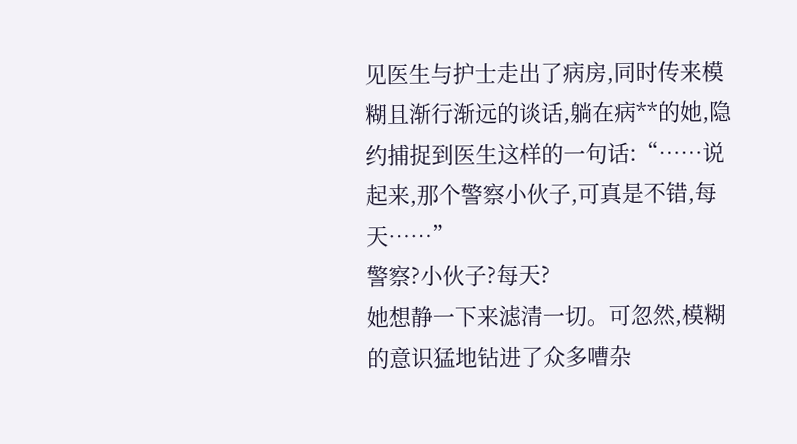见医生与护士走出了病房,同时传来模糊且渐行渐远的谈话,躺在病**的她,隐约捕捉到医生这样的一句话:“……说起来,那个警察小伙子,可真是不错,每天……”
警察?小伙子?每天?
她想静一下来滤清一切。可忽然,模糊的意识猛地钻进了众多嘈杂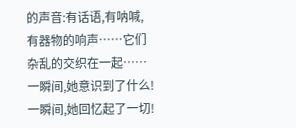的声音:有话语,有呐喊,有器物的响声……它们杂乱的交织在一起……
一瞬间,她意识到了什么!一瞬间,她回忆起了一切!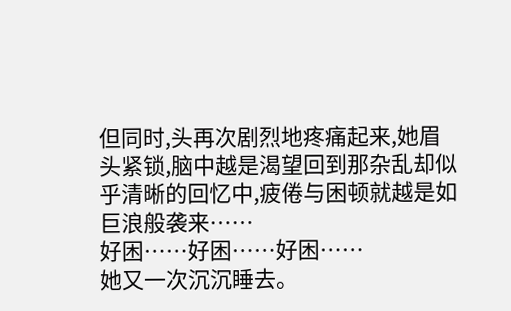但同时,头再次剧烈地疼痛起来,她眉头紧锁,脑中越是渴望回到那杂乱却似乎清晰的回忆中,疲倦与困顿就越是如巨浪般袭来……
好困……好困……好困……
她又一次沉沉睡去。